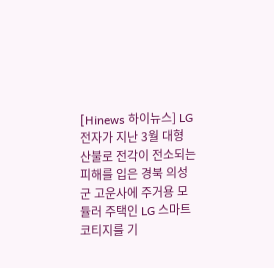[Hinews 하이뉴스] LG전자가 지난 3월 대형 산불로 전각이 전소되는 피해를 입은 경북 의성군 고운사에 주거용 모듈러 주택인 LG 스마트코티지를 기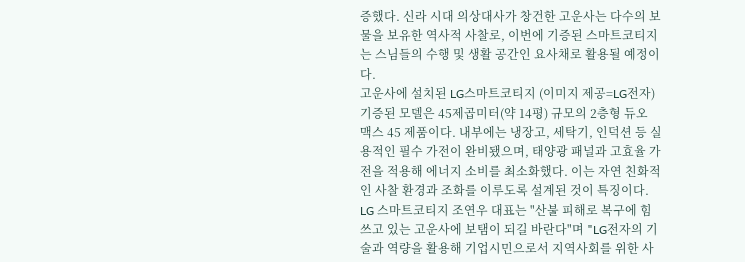증했다. 신라 시대 의상대사가 창건한 고운사는 다수의 보물을 보유한 역사적 사찰로, 이번에 기증된 스마트코티지는 스님들의 수행 및 생활 공간인 요사채로 활용될 예정이다.
고운사에 설치된 LG스마트코티지 (이미지 제공=LG전자)
기증된 모델은 45제곱미터(약 14평) 규모의 2층형 듀오 맥스 45 제품이다. 내부에는 냉장고, 세탁기, 인덕션 등 실용적인 필수 가전이 완비됐으며, 태양광 패널과 고효율 가전을 적용해 에너지 소비를 최소화했다. 이는 자연 친화적인 사찰 환경과 조화를 이루도록 설계된 것이 특징이다.
LG 스마트코티지 조연우 대표는 "산불 피해로 복구에 힘쓰고 있는 고운사에 보탬이 되길 바란다"며 "LG전자의 기술과 역량을 활용해 기업시민으로서 지역사회를 위한 사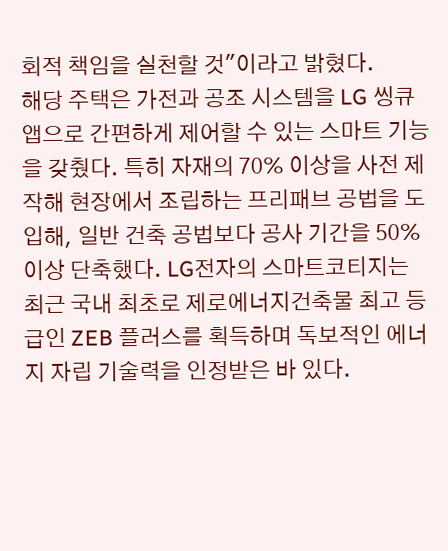회적 책임을 실천할 것"이라고 밝혔다.
해당 주택은 가전과 공조 시스템을 LG 씽큐 앱으로 간편하게 제어할 수 있는 스마트 기능을 갖췄다. 특히 자재의 70% 이상을 사전 제작해 현장에서 조립하는 프리패브 공법을 도입해, 일반 건축 공법보다 공사 기간을 50% 이상 단축했다. LG전자의 스마트코티지는 최근 국내 최초로 제로에너지건축물 최고 등급인 ZEB 플러스를 획득하며 독보적인 에너지 자립 기술력을 인정받은 바 있다.